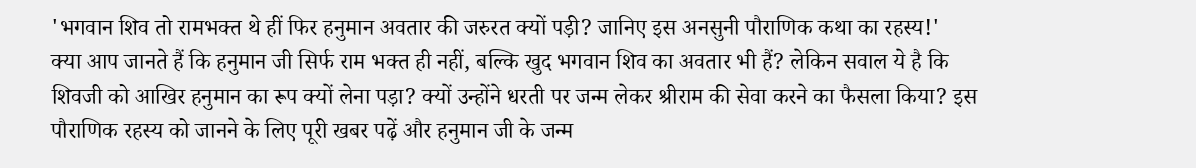'भगवान शिव तो रामभक्त थे हीं फिर हनुमान अवतार की जरुरत क्यों पड़ी? जानिए इस अनसुनी पौराणिक कथा का रहस्य!'
क्या आप जानते हैं कि हनुमान जी सिर्फ राम भक्त ही नहीं, बल्कि खुद भगवान शिव का अवतार भी हैं? लेकिन सवाल ये है कि शिवजी को आखिर हनुमान का रूप क्यों लेना पड़ा? क्यों उन्होंने धरती पर जन्म लेकर श्रीराम की सेवा करने का फैसला किया? इस पौराणिक रहस्य को जानने के लिए पूरी खबर पढ़ें और हनुमान जी के जन्म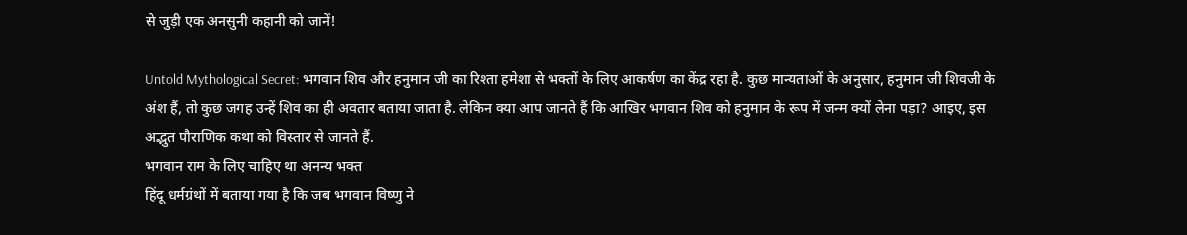से जुड़ी एक अनसुनी कहानी को जानें!

Untold Mythological Secret: भगवान शिव और हनुमान जी का रिश्ता हमेशा से भक्तों के लिए आकर्षण का केंद्र रहा है. कुछ मान्यताओं के अनुसार, हनुमान जी शिवजी के अंश हैं, तो कुछ जगह उन्हें शिव का ही अवतार बताया जाता है. लेकिन क्या आप जानते हैं कि आखिर भगवान शिव को हनुमान के रूप में जन्म क्यों लेना पड़ा? आइए, इस अद्भुत पौराणिक कथा को विस्तार से जानते हैं.
भगवान राम के लिए चाहिए था अनन्य भक्त
हिंदू धर्मग्रंथों में बताया गया है कि जब भगवान विष्णु ने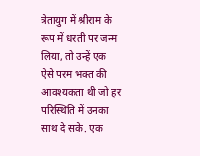त्रेतायुग में श्रीराम के रूप में धरती पर जन्म लिया, तो उन्हें एक ऐसे परम भक्त की आवश्यकता थी जो हर परिस्थिति में उनका साथ दे सके. एक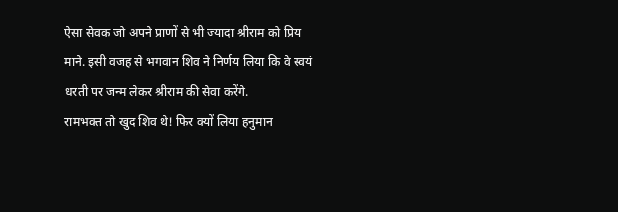ऐसा सेवक जो अपने प्राणों से भी ज्यादा श्रीराम को प्रिय माने. इसी वजह से भगवान शिव ने निर्णय लिया कि वे स्वयं धरती पर जन्म लेकर श्रीराम की सेवा करेंगे.
रामभक्त तो खुद शिव थे! फिर क्यों लिया हनुमान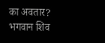का अवतार?
भगवान शिव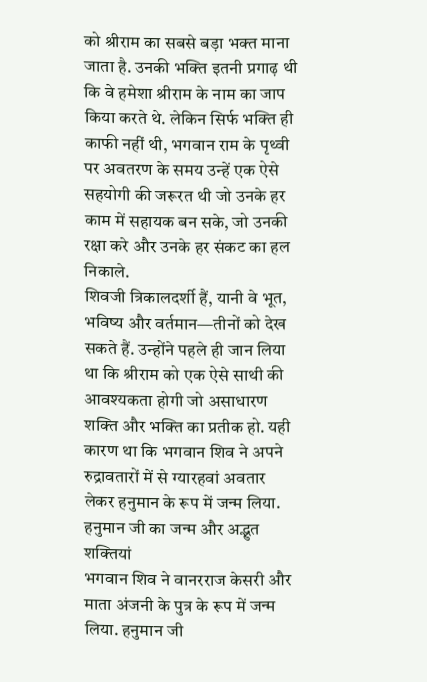को श्रीराम का सबसे बड़ा भक्त माना जाता है. उनकी भक्ति इतनी प्रगाढ़ थी कि वे हमेशा श्रीराम के नाम का जाप किया करते थे. लेकिन सिर्फ भक्ति ही काफी नहीं थी, भगवान राम के पृथ्वी पर अवतरण के समय उन्हें एक ऐसे सहयोगी की जरूरत थी जो उनके हर काम में सहायक बन सके, जो उनकी रक्षा करे और उनके हर संकट का हल निकाले.
शिवजी त्रिकालदर्शी हैं, यानी वे भूत, भविष्य और वर्तमान—तीनों को देख सकते हैं. उन्होंने पहले ही जान लिया था कि श्रीराम को एक ऐसे साथी की आवश्यकता होगी जो असाधारण शक्ति और भक्ति का प्रतीक हो. यही कारण था कि भगवान शिव ने अपने रुद्रावतारों में से ग्यारहवां अवतार लेकर हनुमान के रूप में जन्म लिया.
हनुमान जी का जन्म और अद्भुत शक्तियां
भगवान शिव ने वानरराज केसरी और माता अंजनी के पुत्र के रूप में जन्म लिया. हनुमान जी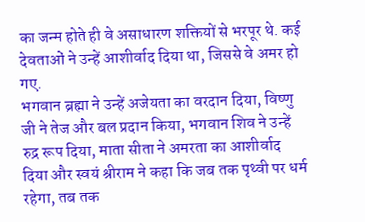का जन्म होते ही वे असाधारण शक्तियों से भरपूर थे. कई देवताओं ने उन्हें आशीर्वाद दिया था, जिससे वे अमर हो गए.
भगवान ब्रह्मा ने उन्हें अजेयता का वरदान दिया, विष्णु जी ने तेज और बल प्रदान किया, भगवान शिव ने उन्हें रुद्र रूप दिया, माता सीता ने अमरता का आशीर्वाद दिया और स्वयं श्रीराम ने कहा कि जब तक पृथ्वी पर धर्म रहेगा, तब तक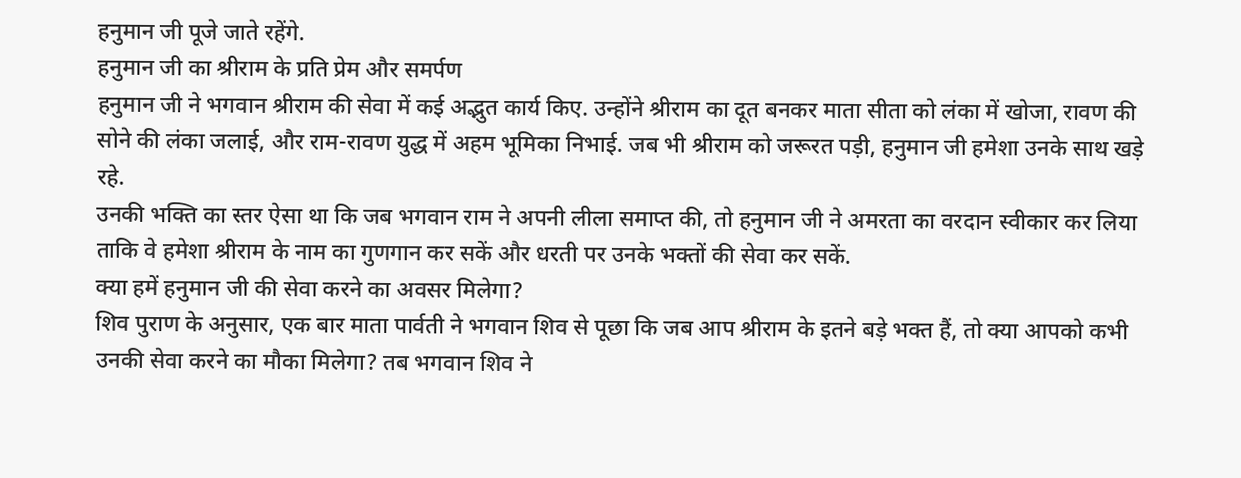हनुमान जी पूजे जाते रहेंगे.
हनुमान जी का श्रीराम के प्रति प्रेम और समर्पण
हनुमान जी ने भगवान श्रीराम की सेवा में कई अद्भुत कार्य किए. उन्होंने श्रीराम का दूत बनकर माता सीता को लंका में खोजा, रावण की सोने की लंका जलाई, और राम-रावण युद्ध में अहम भूमिका निभाई. जब भी श्रीराम को जरूरत पड़ी, हनुमान जी हमेशा उनके साथ खड़े रहे.
उनकी भक्ति का स्तर ऐसा था कि जब भगवान राम ने अपनी लीला समाप्त की, तो हनुमान जी ने अमरता का वरदान स्वीकार कर लिया ताकि वे हमेशा श्रीराम के नाम का गुणगान कर सकें और धरती पर उनके भक्तों की सेवा कर सकें.
क्या हमें हनुमान जी की सेवा करने का अवसर मिलेगा?
शिव पुराण के अनुसार, एक बार माता पार्वती ने भगवान शिव से पूछा कि जब आप श्रीराम के इतने बड़े भक्त हैं, तो क्या आपको कभी उनकी सेवा करने का मौका मिलेगा? तब भगवान शिव ने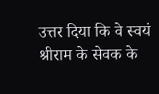उत्तर दिया कि वे स्वयं श्रीराम के सेवक के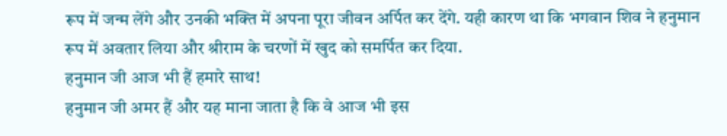रूप में जन्म लेंगे और उनकी भक्ति में अपना पूरा जीवन अर्पित कर देंगे. यही कारण था कि भगवान शिव ने हनुमान रूप में अवतार लिया और श्रीराम के चरणों में खुद को समर्पित कर दिया.
हनुमान जी आज भी हैं हमारे साथ!
हनुमान जी अमर हैं और यह माना जाता है कि वे आज भी इस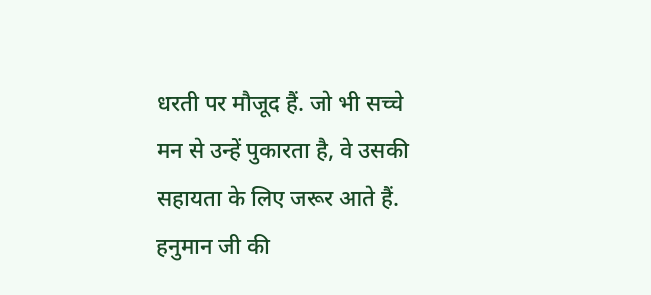धरती पर मौजूद हैं. जो भी सच्चे मन से उन्हें पुकारता है, वे उसकी सहायता के लिए जरूर आते हैं. हनुमान जी की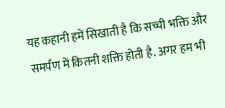यह कहानी हमें सिखाती है कि सच्ची भक्ति और समर्पण में कितनी शक्ति होती है. अगर हम भी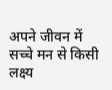अपने जीवन में सच्चे मन से किसी लक्ष्य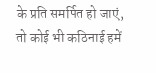के प्रति समर्पित हो जाएं, तो कोई भी कठिनाई हमें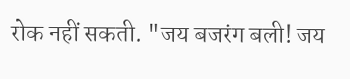रोक नहीं सकती. "जय बजरंग बली! जय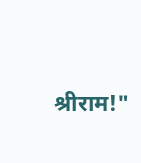श्रीराम!"